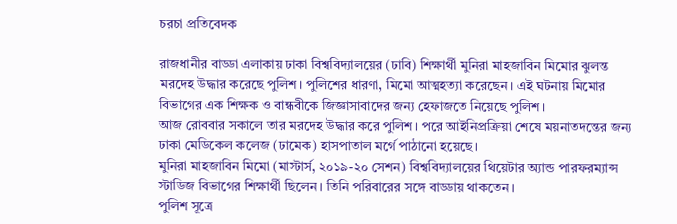চরচা প্রতিবেদক

রাজধানীর বাড্ডা এলাকায় ঢাকা বিশ্ববিদ্যালয়ের (ঢাবি) শিক্ষার্থী মুনিরা মাহজাবিন মিমোর ঝুলন্ত মরদেহ উদ্ধার করেছে পুলিশ। পুলিশের ধারণা, মিমো আত্মহত্যা করেছেন। এই ঘটনায় মিমোর বিভাগের এক শিক্ষক ও বান্ধবীকে জিজ্ঞাসাবাদের জন্য হেফাজতে নিয়েছে পুলিশ।
আজ রোববার সকালে তার মরদেহ উদ্ধার করে পুলিশ। পরে আইনিপ্রক্রিয়া শেষে ময়নাতদন্তের জন্য ঢাকা মেডিকেল কলেজ (ঢামেক) হাসপাতাল মর্গে পাঠানো হয়েছে।
মুনিরা মাহজাবিন মিমো (মাস্টার্স, ২০১৯-২০ সেশন) বিশ্ববিদ্যালয়ের থিয়েটার অ্যান্ড পারফরম্যান্স স্টাডিজ বিভাগের শিক্ষার্থী ছিলেন। তিনি পরিবারের সঙ্গে বাড্ডায় থাকতেন।
পুলিশ সূত্রে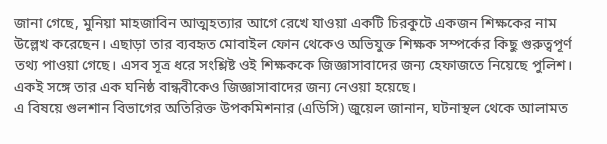জানা গেছে, মুনিয়া মাহজাবিন আত্মহত্যার আগে রেখে যাওয়া একটি চিরকুটে একজন শিক্ষকের নাম উল্লেখ করেছেন। এছাড়া তার ব্যবহৃত মোবাইল ফোন থেকেও অভিযুক্ত শিক্ষক সম্পর্কের কিছু গুরুত্বপূর্ণ তথ্য পাওয়া গেছে। এসব সূত্র ধরে সংশ্লিষ্ট ওই শিক্ষককে জিজ্ঞাসাবাদের জন্য হেফাজতে নিয়েছে পুলিশ। একই সঙ্গে তার এক ঘনিষ্ঠ বান্ধবীকেও জিজ্ঞাসাবাদের জন্য নেওয়া হয়েছে।
এ বিষয়ে গুলশান বিভাগের অতিরিক্ত উপকমিশনার (এডিসি) জুয়েল জানান, ঘটনাস্থল থেকে আলামত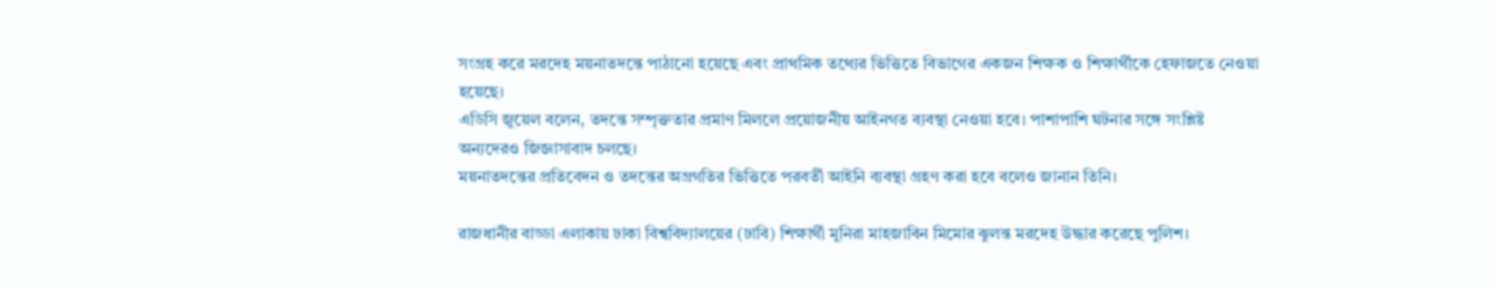সংগ্রহ করে মরদেহ ময়নাতদন্তে পাঠানো হয়েছে এবং প্রাথমিক তথ্যের ভিত্তিতে বিভাগের একজন শিক্ষক ও শিক্ষার্থীকে হেফাজতে নেওয়া হয়েছে।
এডিসি জুয়েল বলেন, তদন্তে সম্পৃক্ততার প্রমাণ মিললে প্রয়োজনীয় আইনগত ব্যবস্থা নেওয়া হবে। পাশাপাশি ঘটনার সঙ্গে সংশ্লিষ্ট অন্যদেরও জিজ্ঞাসাবাদ চলছে।
ময়নাতদন্তের প্রতিবেদন ও তদন্তের অগ্রগতির ভিত্তিতে পরবর্তী আইনি ব্যবস্থা গ্রহণ করা হবে বলেও জানান তিনি।

রাজধানীর বাড্ডা এলাকায় ঢাকা বিশ্ববিদ্যালয়ের (ঢাবি) শিক্ষার্থী মুনিরা মাহজাবিন মিমোর ঝুলন্ত মরদেহ উদ্ধার করেছে পুলিশ।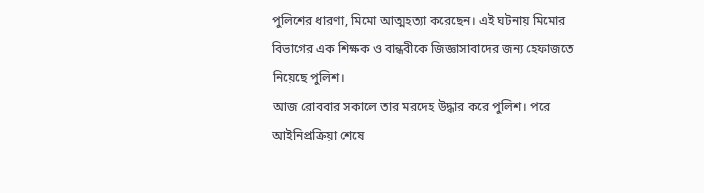পুলিশের ধারণা, মিমো আত্মহত্যা করেছেন। এই ঘটনায় মিমোর বিভাগের এক শিক্ষক ও বান্ধবীকে জিজ্ঞাসাবাদের জন্য হেফাজতে নিয়েছে পুলিশ।
আজ রোববার সকালে তার মরদেহ উদ্ধার করে পুলিশ। পরে আইনিপ্রক্রিয়া শেষে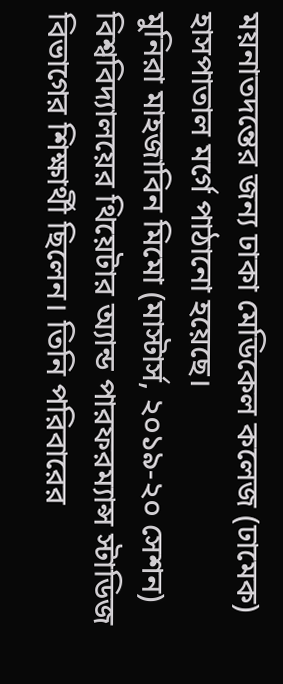ময়নাতদন্তের জন্য ঢাকা মেডিকেল কলেজ (ঢামেক) হাসপাতাল মর্গে পাঠানো হয়েছে।
মুনিরা মাহজাবিন মিমো (মাস্টার্স, ২০১৯-২০ সেশন) বিশ্ববিদ্যালয়ের থিয়েটার অ্যান্ড পারফরম্যান্স স্টাডিজ বিভাগের শিক্ষার্থী ছিলেন। তিনি পরিবারের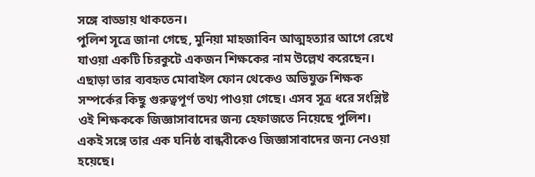সঙ্গে বাড্ডায় থাকতেন।
পুলিশ সূত্রে জানা গেছে, মুনিয়া মাহজাবিন আত্মহত্যার আগে রেখে যাওয়া একটি চিরকুটে একজন শিক্ষকের নাম উল্লেখ করেছেন। এছাড়া তার ব্যবহৃত মোবাইল ফোন থেকেও অভিযুক্ত শিক্ষক সম্পর্কের কিছু গুরুত্বপূর্ণ তথ্য পাওয়া গেছে। এসব সূত্র ধরে সংশ্লিষ্ট ওই শিক্ষককে জিজ্ঞাসাবাদের জন্য হেফাজতে নিয়েছে পুলিশ। একই সঙ্গে তার এক ঘনিষ্ঠ বান্ধবীকেও জিজ্ঞাসাবাদের জন্য নেওয়া হয়েছে।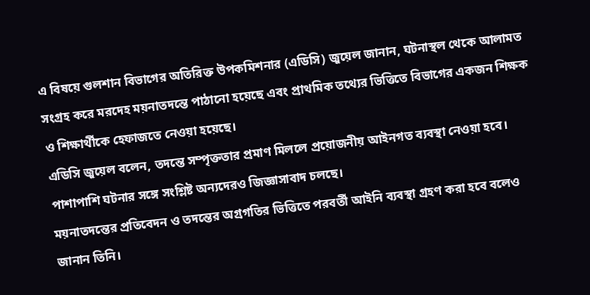এ বিষয়ে গুলশান বিভাগের অতিরিক্ত উপকমিশনার (এডিসি) জুয়েল জানান, ঘটনাস্থল থেকে আলামত সংগ্রহ করে মরদেহ ময়নাতদন্তে পাঠানো হয়েছে এবং প্রাথমিক তথ্যের ভিত্তিতে বিভাগের একজন শিক্ষক ও শিক্ষার্থীকে হেফাজতে নেওয়া হয়েছে।
এডিসি জুয়েল বলেন, তদন্তে সম্পৃক্ততার প্রমাণ মিললে প্রয়োজনীয় আইনগত ব্যবস্থা নেওয়া হবে। পাশাপাশি ঘটনার সঙ্গে সংশ্লিষ্ট অন্যদেরও জিজ্ঞাসাবাদ চলছে।
ময়নাতদন্তের প্রতিবেদন ও তদন্তের অগ্রগতির ভিত্তিতে পরবর্তী আইনি ব্যবস্থা গ্রহণ করা হবে বলেও জানান তিনি।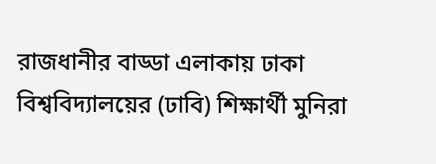রাজধানীর বাড্ডা এলাকায় ঢাকা বিশ্ববিদ্যালয়ের (ঢাবি) শিক্ষার্থী মুনিরা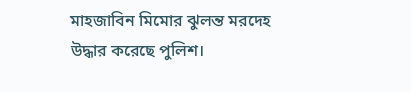মাহজাবিন মিমোর ঝুলন্ত মরদেহ উদ্ধার করেছে পুলিশ।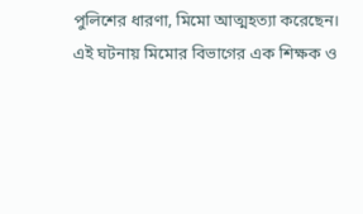পুলিশের ধারণা, মিমো আত্মহত্যা করেছেন। এই ঘটনায় মিমোর বিভাগের এক শিক্ষক ও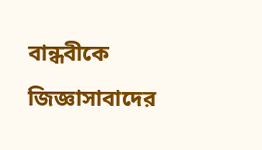বান্ধবীকে জিজ্ঞাসাবাদের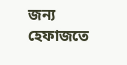জন্য হেফাজতে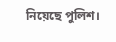নিয়েছে পুলিশ।